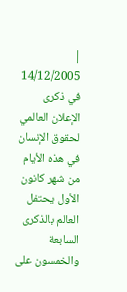|
14/12/2005 في ذكرى الإعلان العالمي لحقوق الإنسان في هذه الأيام من شهر كانون الأول يحتفل العالم بالذكرى السابعة والخمسون على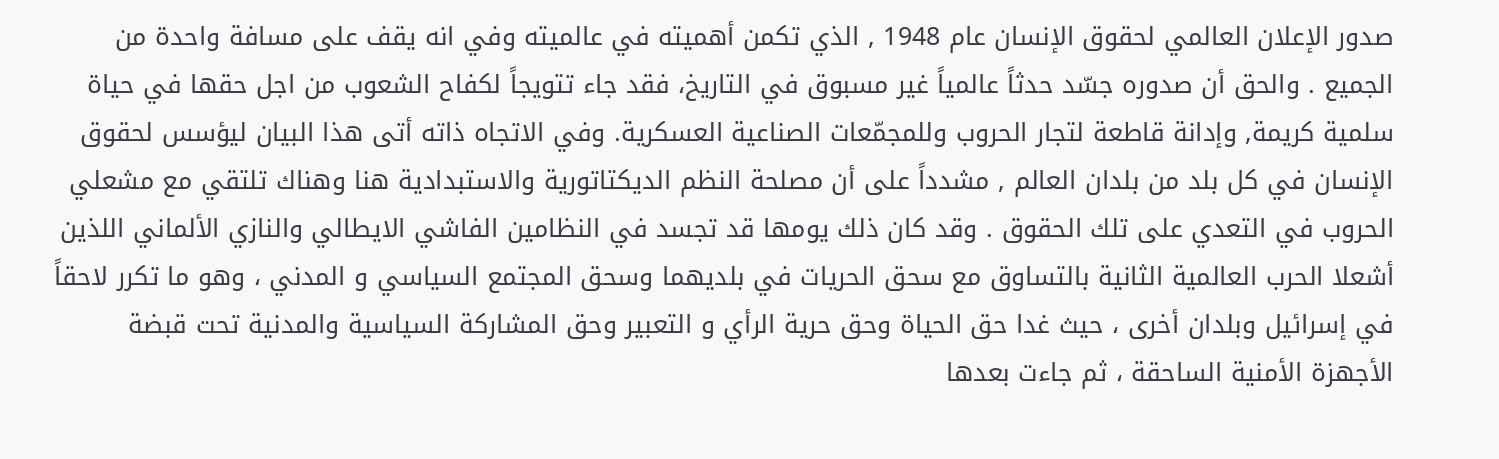صدور الإعلان العالمي لحقوق الإنسان عام 1948 , الذي تكمن أهميته في عالميته وفي انه يقف على مسافة واحدة من الجميع . والحق أن صدوره جسّد حدثاً عالمياً غير مسبوق في التاريخ، فقد جاء تتويجاً لكفاح الشعوب من اجل حقها في حياة سلمية كريمة, وإدانة قاطعة لتجار الحروب وللمجمّعات الصناعية العسكرية. وفي الاتجاه ذاته أتى هذا البيان ليؤسس لحقوق الإنسان في كل بلد من بلدان العالم , مشدداً على أن مصلحة النظم الديكتاتورية والاستبدادية هنا وهناك تلتقي مع مشعلي الحروب في التعدي على تلك الحقوق . وقد كان ذلك يومها قد تجسد في النظامين الفاشي الايطالي والنازي الألماني اللذين أشعلا الحرب العالمية الثانية بالتساوق مع سحق الحريات في بلديهما وسحق المجتمع السياسي و المدني ، وهو ما تكرر لاحقاً في إسرائيل وبلدان أخرى ، حيث غدا حق الحياة وحق حرية الرأي و التعبير وحق المشاركة السياسية والمدنية تحت قبضة الأجهزة الأمنية الساحقة ، ثم جاءت بعدها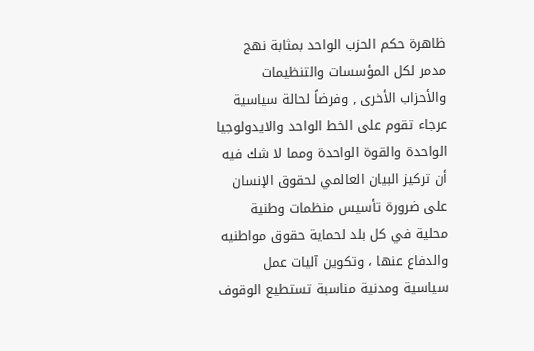ظاهرة حكم الحزب الواحد بمثابة نهج مدمر لكل المؤسسات والتنظيمات والأحزاب الأخرى , وفرضاً لحالة سياسية عرجاء تقوم على الخط الواحد والايدولوجيا الواحدة والقوة الواحدة ومما لا شك فيه أن تركيز البيان العالمي لحقوق الإنسان على ضرورة تأسيس منظمات وطنية محلية في كل بلد لحماية حقوق مواطنيه والدفاع عنها ، وتكوين آليات عمل سياسية ومدنية مناسبة تستطيع الوقوف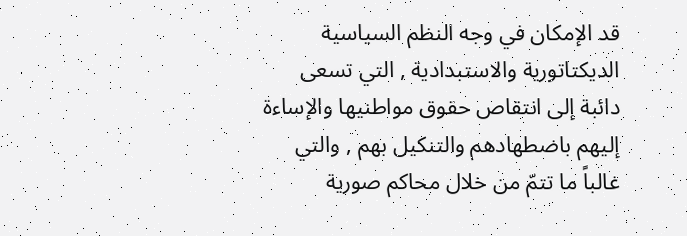قد الإمكان في وجه النظم السياسية الديكتاتورية والاستبدادية , التي تسعى دائبة إلى انتقاص حقوق مواطنيها والإساءة إليهم باضطهادهم والتنكيل بهم , والتي غالباً ما تتمّ من خلال محاكم صورية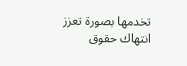تخدمها بصورة تعزز انتهاك حقوق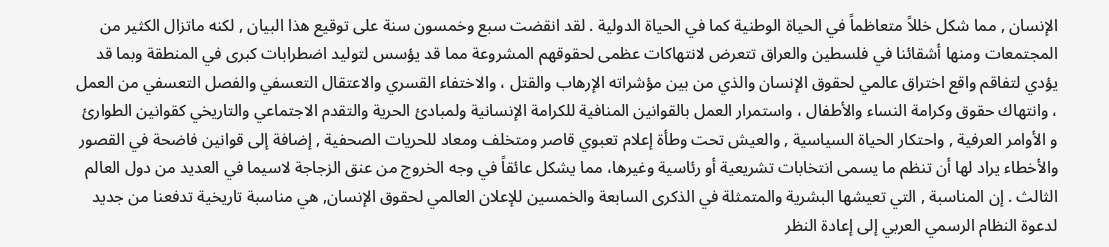الإنسان , مما شكل خللاً متعاظماً في الحياة الوطنية كما في الحياة الدولية . لقد انقضت سبع وخمسون سنة على توقيع هذا البيان , لكنه ماتزال الكثير من المجتمعات ومنها أشقائنا في فلسطين والعراق تتعرض لانتهاكات عظمى لحقوقهم المشروعة مما قد يؤسس لتوليد اضطرابات كبرى في المنطقة وبما قد يؤدي لتفاقم واقع اختراق عالمي لحقوق الإنسان والذي من بين مؤشراته الإرهاب والقتل ، والاختفاء القسري والاعتقال التعسفي والفصل التعسفي من العمل ، وانتهاك حقوق وكرامة النساء والأطفال ، واستمرار العمل بالقوانين المنافية للكرامة الإنسانية ولمبادئ الحرية والتقدم الاجتماعي والتاريخي كقوانين الطوارئ و الأوامر العرفية , واحتكار الحياة السياسية , والعيش تحت وطأة إعلام تعبوي قاصر ومتخلف ومعاد للحريات الصحفية , إضافة إلى قوانين فاضحة في القصور والأخطاء يراد لها أن تنظم ما يسمى انتخابات تشريعية أو رئاسية وغيرها، مما يشكل عائقاً في وجه الخروج من عنق الزجاجة لاسيما في العديد من دول العالم الثالث . إن المناسبة , التي تعيشها البشرية والمتمثلة في الذكرى السابعة والخمسين للإعلان العالمي لحقوق الإنسان, هي مناسبة تاريخية تدفعنا من جديد لدعوة النظام الرسمي العربي إلى إعادة النظر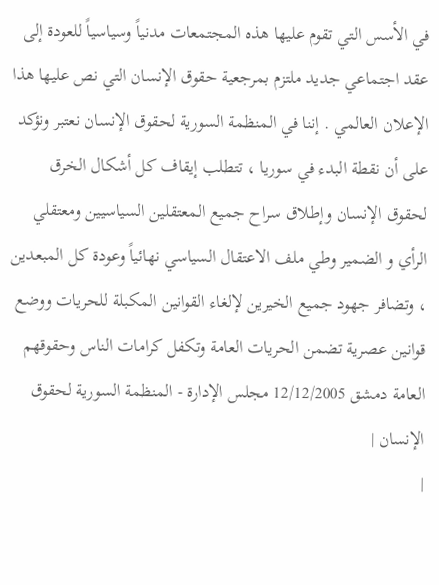في الأسس التي تقوم عليها هذه المجتمعات مدنياً وسياسياً للعودة إلى عقد اجتماعي جديد ملتزم بمرجعية حقوق الإنسان التي نص عليها هذا الإعلان العالمي . إننا في المنظمة السورية لحقوق الإنسان نعتبر ونؤكد على أن نقطة البدء في سوريا ، تتطلب إيقاف كل أشكال الخرق لحقوق الإنسان وإطلاق سراح جميع المعتقلين السياسيين ومعتقلي الرأي و الضمير وطي ملف الاعتقال السياسي نهائياً وعودة كل المبعدين ، وتضافر جهود جميع الخيرين لإلغاء القوانين المكبلة للحريات ووضع قوانين عصرية تضمن الحريات العامة وتكفل كرامات الناس وحقوقهم العامة دمشق 12/12/2005 مجلس الإدارة - المنظمة السورية لحقوق الإنسان |
|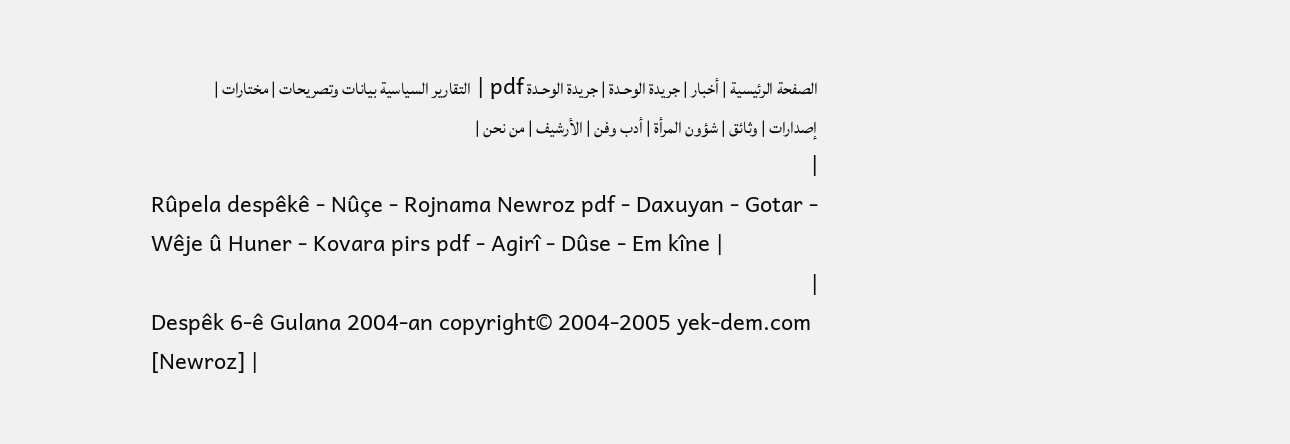الصفحة الرئيسية | أخبار | جريدة الوحـدة | جريدة الوحـدة pdf | التقارير السياسية بيانات وتصريحات | مختارات | إصدارات | وثائق | شؤون المرأة | أدب وفن | الأرشيف | من نحن |
|
Rûpela despêkê - Nûçe - Rojnama Newroz pdf - Daxuyan - Gotar - Wêje û Huner - Kovara pirs pdf - Agirî - Dûse - Em kîne |
|
Despêk 6-ê Gulana 2004-an copyright© 2004-2005 yek-dem.com [Newroz] |